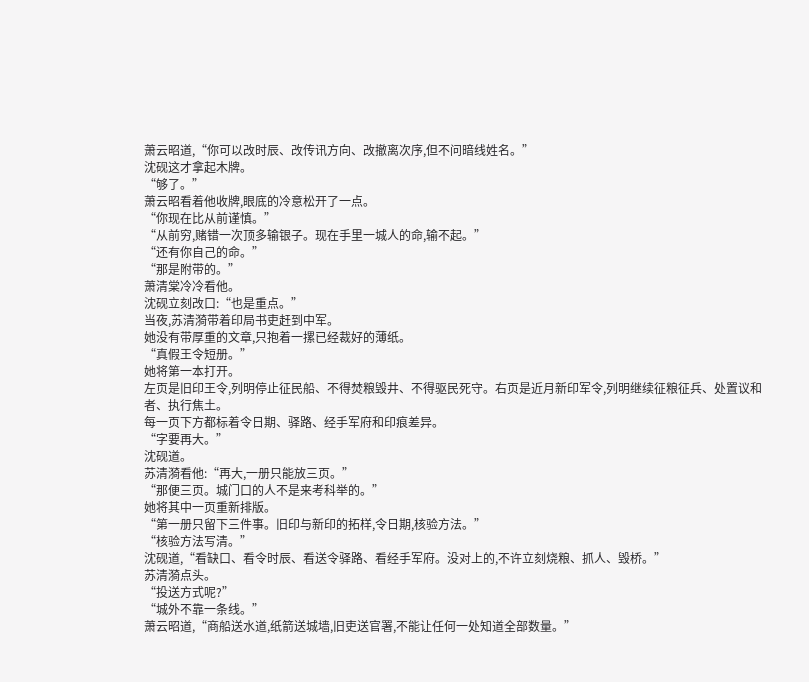萧云昭道,“你可以改时辰、改传讯方向、改撤离次序,但不问暗线姓名。”
沈砚这才拿起木牌。
“够了。”
萧云昭看着他收牌,眼底的冷意松开了一点。
“你现在比从前谨慎。”
“从前穷,赌错一次顶多输银子。现在手里一城人的命,输不起。”
“还有你自己的命。”
“那是附带的。”
萧清棠冷冷看他。
沈砚立刻改口:“也是重点。”
当夜,苏清漪带着印局书吏赶到中军。
她没有带厚重的文章,只抱着一摞已经裁好的薄纸。
“真假王令短册。”
她将第一本打开。
左页是旧印王令,列明停止征民船、不得焚粮毁井、不得驱民死守。右页是近月新印军令,列明继续征粮征兵、处置议和者、执行焦土。
每一页下方都标着令日期、驿路、经手军府和印痕差异。
“字要再大。”
沈砚道。
苏清漪看他:“再大,一册只能放三页。”
“那便三页。城门口的人不是来考科举的。”
她将其中一页重新排版。
“第一册只留下三件事。旧印与新印的拓样,令日期,核验方法。”
“核验方法写清。”
沈砚道,“看缺口、看令时辰、看送令驿路、看经手军府。没对上的,不许立刻烧粮、抓人、毁桥。”
苏清漪点头。
“投送方式呢?”
“城外不靠一条线。”
萧云昭道,“商船送水道,纸箭送城墙,旧吏送官署,不能让任何一处知道全部数量。”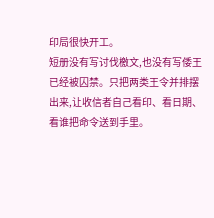印局很快开工。
短册没有写讨伐檄文,也没有写倭王已经被囚禁。只把两类王令并排摆出来,让收信者自己看印、看日期、看谁把命令送到手里。